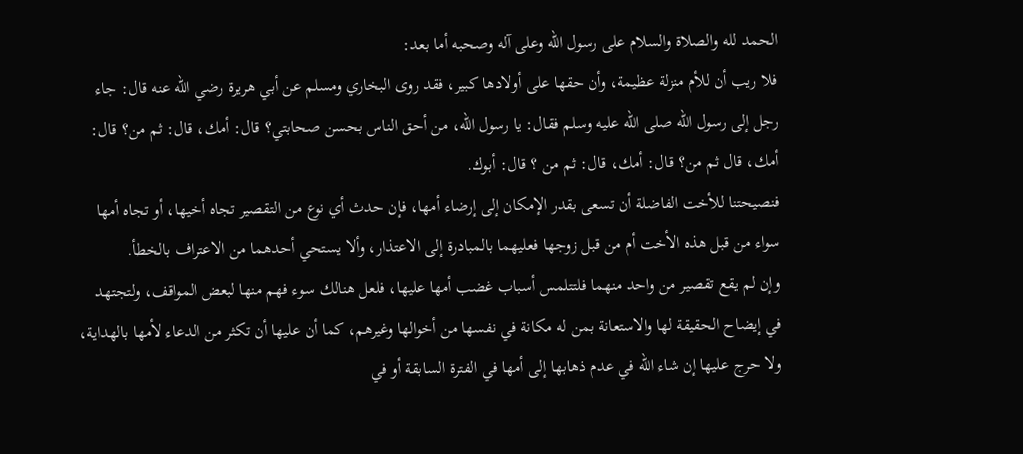الحمد لله والصلاة والسلام على رسول الله وعلى آله وصحبه أما بعد:
فلا ريب أن للأم منزلة عظيمة، وأن حقها على أولادها كبير، فقد روى البخاري ومسلم عن أبي هريرة رضي الله عنه قال: جاء رجل إلى رسول الله صلى الله عليه وسلم فقال: يا رسول الله، من أحق الناس بحسن صحابتي؟ قال: أمك، قال: ثم من؟ قال: أمك، قال ثم من؟ قال: أمك، قال: ثم من ؟ قال: أبوك.
فنصيحتنا للأخت الفاضلة أن تسعى بقدر الإمكان إلى إرضاء أمها، فإن حدث أي نوع من التقصير تجاه أخيها، أو تجاه أمها سواء من قبل هذه الأخت أم من قبل زوجها فعليهما بالمبادرة إلى الاعتذار، وألا يستحي أحدهما من الاعتراف بالخطأ.
وإن لم يقع تقصير من واحد منهما فلتتلمس أسباب غضب أمها عليها، فلعل هنالك سوء فهم منها لبعض المواقف، ولتجتهد في إيضاح الحقيقة لها والاستعانة بمن له مكانة في نفسها من أخوالها وغيرهم، كما أن عليها أن تكثر من الدعاء لأمها بالهداية، ولا حرج عليها إن شاء الله في عدم ذهابها إلى أمها في الفترة السابقة أو في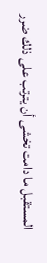المستقبل ما دامت تخشى أن يترتب على ذلك ضرر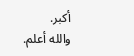أكبر.
والله أعلم.